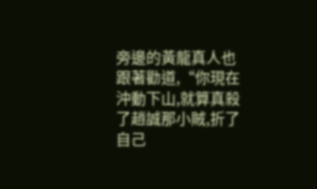旁邊的黃龍真人也跟著勸道,“你現在沖動下山,就算真殺了趙誠那小賊,折了自己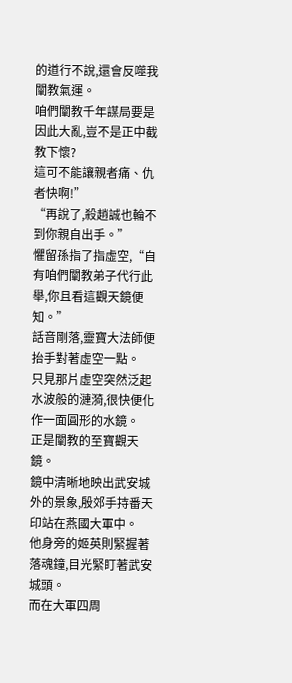的道行不說,還會反噬我闡教氣運。
咱們闡教千年謀局要是因此大亂,豈不是正中截教下懷?
這可不能讓親者痛、仇者快啊!”
“再說了,殺趙誠也輪不到你親自出手。”
懼留孫指了指虛空,“自有咱們闡教弟子代行此舉,你且看這觀天鏡便知。”
話音剛落,靈寶大法師便抬手對著虛空一點。
只見那片虛空突然泛起水波般的漣漪,很快便化作一面圓形的水鏡。
正是闡教的至寶觀天鏡。
鏡中清晰地映出武安城外的景象,殷郊手持番天印站在燕國大軍中。
他身旁的姬英則緊握著落魂鐘,目光緊盯著武安城頭。
而在大軍四周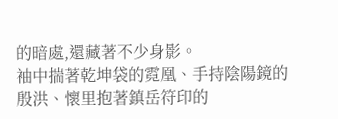的暗處,還藏著不少身影。
袖中揣著乾坤袋的霓凰、手持陰陽鏡的殷洪、懷里抱著鎮岳符印的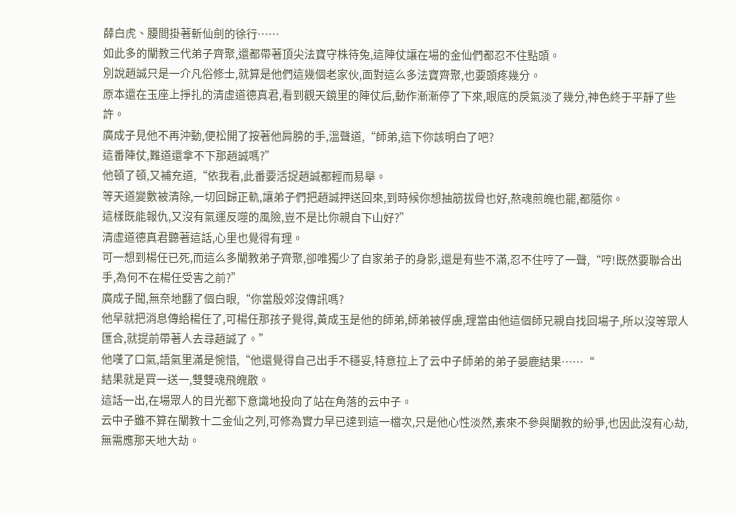薛白虎、腰間掛著斬仙劍的徐行……
如此多的闡教三代弟子齊聚,還都帶著頂尖法寶守株待兔,這陣仗讓在場的金仙們都忍不住點頭。
別說趙誠只是一介凡俗修士,就算是他們這幾個老家伙,面對這么多法寶齊聚,也要頭疼幾分。
原本還在玉座上掙扎的清虛道德真君,看到觀天鏡里的陣仗后,動作漸漸停了下來,眼底的戾氣淡了幾分,神色終于平靜了些許。
廣成子見他不再沖動,便松開了按著他肩膀的手,溫聲道,“師弟,這下你該明白了吧?
這番陣仗,難道還拿不下那趙誠嗎?”
他頓了頓,又補充道,“依我看,此番要活捉趙誠都輕而易舉。
等天道變數被清除,一切回歸正軌,讓弟子們把趙誠押送回來,到時候你想抽筋拔骨也好,熬魂煎魄也罷,都隨你。
這樣既能報仇,又沒有氣運反噬的風險,豈不是比你親自下山好?”
清虛道德真君聽著這話,心里也覺得有理。
可一想到楊任已死,而這么多闡教弟子齊聚,卻唯獨少了自家弟子的身影,還是有些不滿,忍不住哼了一聲,“哼!既然要聯合出手,為何不在楊任受害之前?”
廣成子聞,無奈地翻了個白眼,“你當殷郊沒傳訊嗎?
他早就把消息傳給楊任了,可楊任那孩子覺得,黃成玉是他的師弟,師弟被俘虜,理當由他這個師兄親自找回場子,所以沒等眾人匯合,就提前帶著人去尋趙誠了。”
他嘆了口氣,語氣里滿是惋惜,“他還覺得自己出手不穩妥,特意拉上了云中子師弟的弟子晏鹿結果……“
結果就是買一送一,雙雙魂飛魄散。
這話一出,在場眾人的目光都下意識地投向了站在角落的云中子。
云中子雖不算在闡教十二金仙之列,可修為實力早已達到這一檔次,只是他心性淡然,素來不參與闡教的紛爭,也因此沒有心劫,無需應那天地大劫。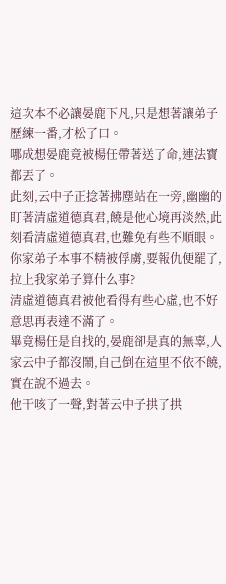這次本不必讓晏鹿下凡,只是想著讓弟子歷練一番,才松了口。
哪成想晏鹿竟被楊任帶著送了命,連法寶都丟了。
此刻,云中子正捻著拂塵站在一旁,幽幽的盯著清虛道德真君,饒是他心境再淡然,此刻看清虛道德真君,也難免有些不順眼。
你家弟子本事不精被俘虜,要報仇便罷了,拉上我家弟子算什么事?
清虛道德真君被他看得有些心虛,也不好意思再表達不滿了。
畢竟楊任是自找的,晏鹿卻是真的無辜,人家云中子都沒鬧,自己倒在這里不依不饒,實在說不過去。
他干咳了一聲,對著云中子拱了拱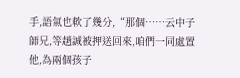手,語氣也軟了幾分,“那個……云中子師兄,等趙誠被押送回來,咱們一同處置他,為兩個孩子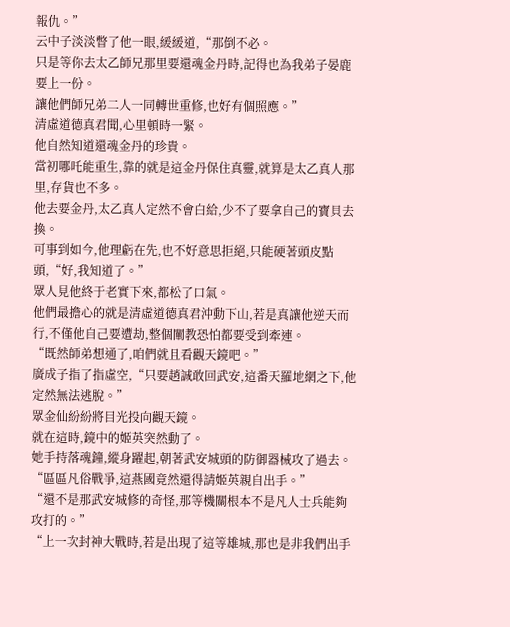報仇。”
云中子淡淡瞥了他一眼,緩緩道,“那倒不必。
只是等你去太乙師兄那里要還魂金丹時,記得也為我弟子晏鹿要上一份。
讓他們師兄弟二人一同轉世重修,也好有個照應。”
清虛道德真君聞,心里頓時一緊。
他自然知道還魂金丹的珍貴。
當初哪吒能重生,靠的就是這金丹保住真靈,就算是太乙真人那里,存貨也不多。
他去要金丹,太乙真人定然不會白給,少不了要拿自己的寶貝去換。
可事到如今,他理虧在先,也不好意思拒絕,只能硬著頭皮點頭,“好,我知道了。”
眾人見他終于老實下來,都松了口氣。
他們最擔心的就是清虛道德真君沖動下山,若是真讓他逆天而行,不僅他自己要遭劫,整個闡教恐怕都要受到牽連。
“既然師弟想通了,咱們就且看觀天鏡吧。”
廣成子指了指虛空,“只要趙誠敢回武安,這番天羅地網之下,他定然無法逃脫。”
眾金仙紛紛將目光投向觀天鏡。
就在這時,鏡中的姬英突然動了。
她手持落魂鐘,縱身躍起,朝著武安城頭的防御器械攻了過去。
“區區凡俗戰爭,這燕國竟然還得請姬英親自出手。”
“還不是那武安城修的奇怪,那等機關根本不是凡人士兵能夠攻打的。”
“上一次封神大戰時,若是出現了這等雄城,那也是非我們出手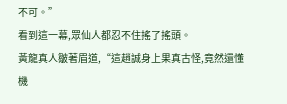不可。”
看到這一幕,眾仙人都忍不住搖了搖頭。
黃龍真人皺著眉道,“這趙誠身上果真古怪,竟然還懂機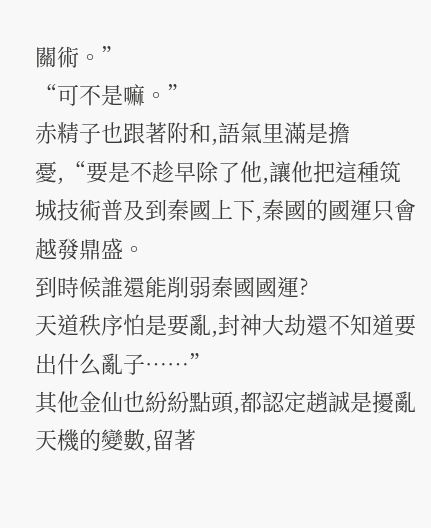關術。”
“可不是嘛。”
赤精子也跟著附和,語氣里滿是擔憂,“要是不趁早除了他,讓他把這種筑城技術普及到秦國上下,秦國的國運只會越發鼎盛。
到時候誰還能削弱秦國國運?
天道秩序怕是要亂,封神大劫還不知道要出什么亂子……”
其他金仙也紛紛點頭,都認定趙誠是擾亂天機的變數,留著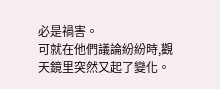必是禍害。
可就在他們議論紛紛時,觀天鏡里突然又起了變化。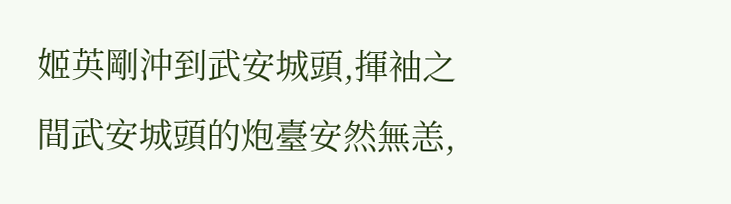姬英剛沖到武安城頭,揮袖之間武安城頭的炮臺安然無恙,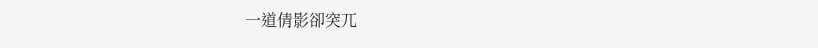一道倩影卻突兀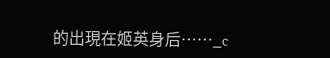的出現在姬英身后……_c